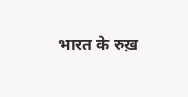भारत के रुख़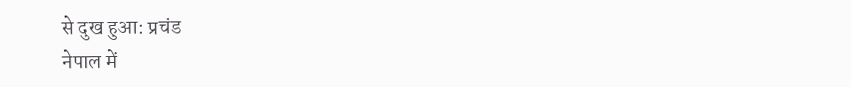से दुख हुआ: प्रचंड
नेपाल में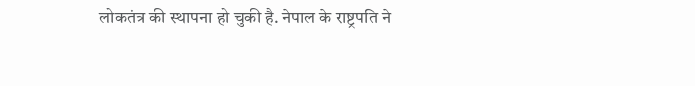लोकतंत्र की स्थापना हो चुकी है. नेपाल के राष्ट्रपति ने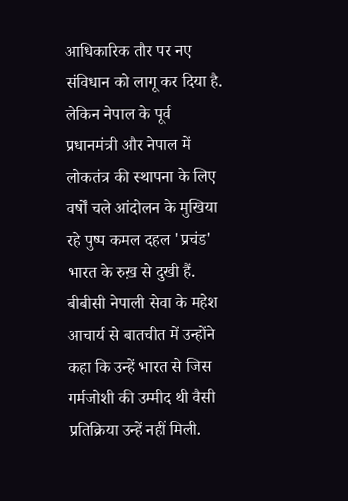आधिकारिक तौर पर नए संविधान को लागू कर दिया है.
लेकिन नेपाल के पूर्व प्रधानमंत्री और नेपाल में लोकतंत्र की स्थापना के लिए वर्षों चले आंदोलन के मुखिया रहे पुष्प कमल दहल 'प्रचंड' भारत के रुख़ से दुखी हैं.
बीबीसी नेपाली सेवा के महेश आचार्य से बातचीत में उन्होंने कहा कि उन्हें भारत से जिस गर्मजोशी की उम्मीद थी वैसी प्रतिक्रिया उन्हें नहीं मिली.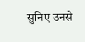सुनिए उनसे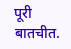पूरी बातचीत.